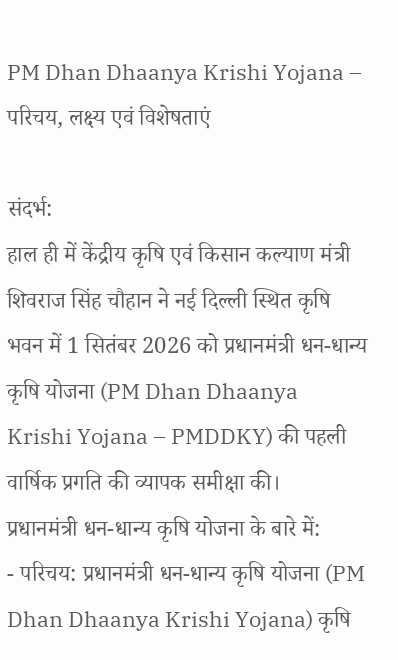PM Dhan Dhaanya Krishi Yojana – परिचय, लक्ष्य एवं विशेषताएं

संदर्भ:
हाल ही में केंद्रीय कृषि एवं किसान कल्याण मंत्री शिवराज सिंह चौहान ने नई दिल्ली स्थित कृषि भवन में 1 सितंबर 2026 को प्रधानमंत्री धन-धान्य कृषि योजना (PM Dhan Dhaanya Krishi Yojana – PMDDKY) की पहली वार्षिक प्रगति की व्यापक समीक्षा की।
प्रधानमंत्री धन-धान्य कृषि योजना के बारे में:
- परिचय: प्रधानमंत्री धन-धान्य कृषि योजना (PM Dhan Dhaanya Krishi Yojana) कृषि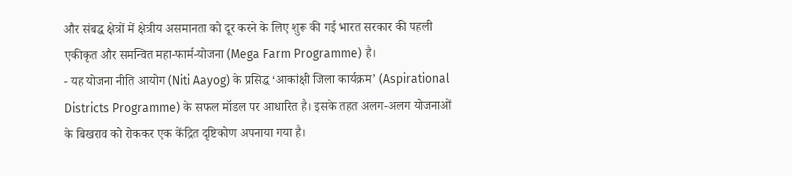और संबद्ध क्षेत्रों में क्षेत्रीय असमानता को दूर करने के लिए शुरू की गई भारत सरकार की पहली एकीकृत और समन्वित महा-फार्म-योजना (Mega Farm Programme) है।
- यह योजना नीति आयोग (Niti Aayog) के प्रसिद्ध ‘आकांक्षी जिला कार्यक्रम’ (Aspirational Districts Programme) के सफल मॉडल पर आधारित है। इसके तहत अलग-अलग योजनाओं के बिखराव को रोककर एक केंद्रित दृष्टिकोण अपनाया गया है।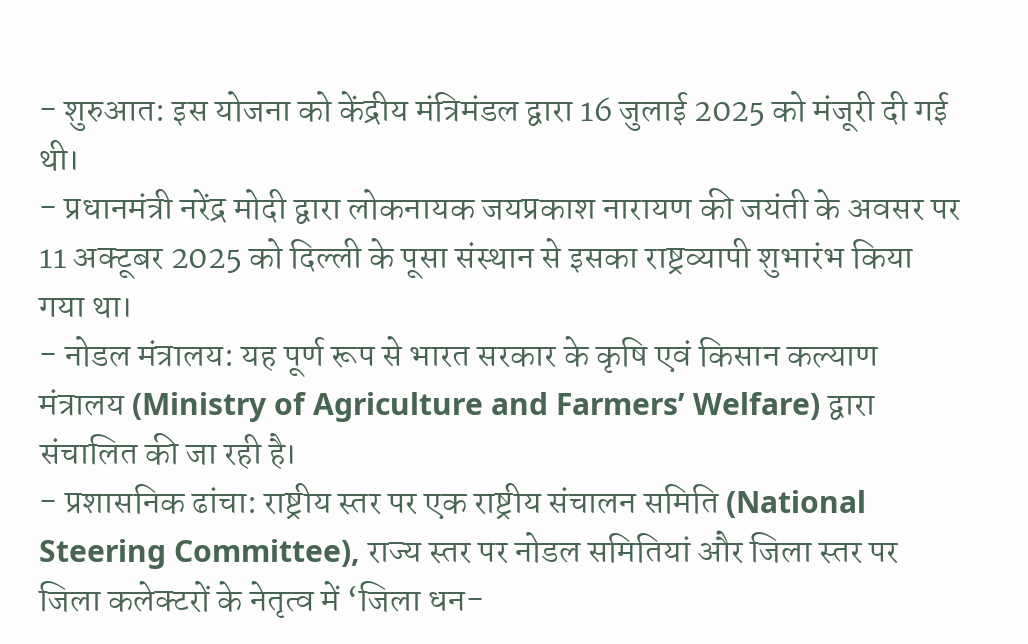- शुरुआत: इस योजना को केंद्रीय मंत्रिमंडल द्वारा 16 जुलाई 2025 को मंजूरी दी गई थी।
- प्रधानमंत्री नरेंद्र मोदी द्वारा लोकनायक जयप्रकाश नारायण की जयंती के अवसर पर 11 अक्टूबर 2025 को दिल्ली के पूसा संस्थान से इसका राष्ट्रव्यापी शुभारंभ किया गया था।
- नोडल मंत्रालय: यह पूर्ण रूप से भारत सरकार के कृषि एवं किसान कल्याण मंत्रालय (Ministry of Agriculture and Farmers’ Welfare) द्वारा संचालित की जा रही है।
- प्रशासनिक ढांचा: राष्ट्रीय स्तर पर एक राष्ट्रीय संचालन समिति (National Steering Committee), राज्य स्तर पर नोडल समितियां और जिला स्तर पर जिला कलेक्टरों के नेतृत्व में ‘जिला धन-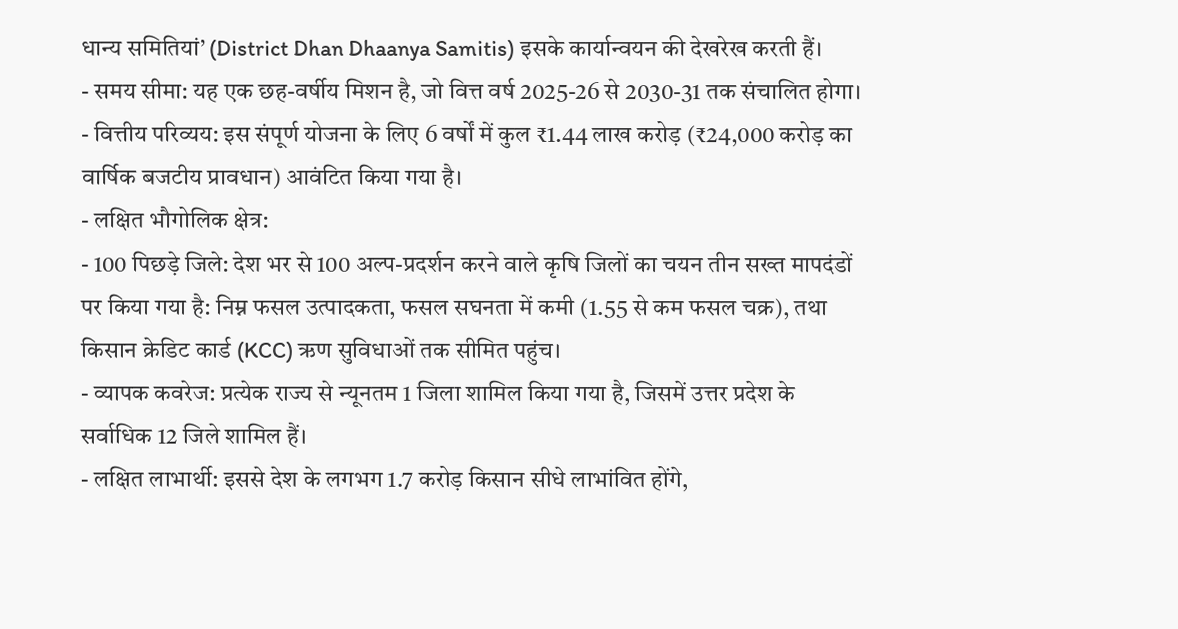धान्य समितियां’ (District Dhan Dhaanya Samitis) इसके कार्यान्वयन की देखरेख करती हैं।
- समय सीमा: यह एक छह-वर्षीय मिशन है, जो वित्त वर्ष 2025-26 से 2030-31 तक संचालित होगा।
- वित्तीय परिव्यय: इस संपूर्ण योजना के लिए 6 वर्षों में कुल ₹1.44 लाख करोड़ (₹24,000 करोड़ का वार्षिक बजटीय प्रावधान) आवंटित किया गया है।
- लक्षित भौगोलिक क्षेत्र:
- 100 पिछड़े जिले: देश भर से 100 अल्प-प्रदर्शन करने वाले कृषि जिलों का चयन तीन सख्त मापदंडों पर किया गया है: निम्न फसल उत्पादकता, फसल सघनता में कमी (1.55 से कम फसल चक्र), तथा किसान क्रेडिट कार्ड (KCC) ऋण सुविधाओं तक सीमित पहुंच।
- व्यापक कवरेज: प्रत्येक राज्य से न्यूनतम 1 जिला शामिल किया गया है, जिसमें उत्तर प्रदेश के सर्वाधिक 12 जिले शामिल हैं।
- लक्षित लाभार्थी: इससे देश के लगभग 1.7 करोड़ किसान सीधे लाभांवित होंगे,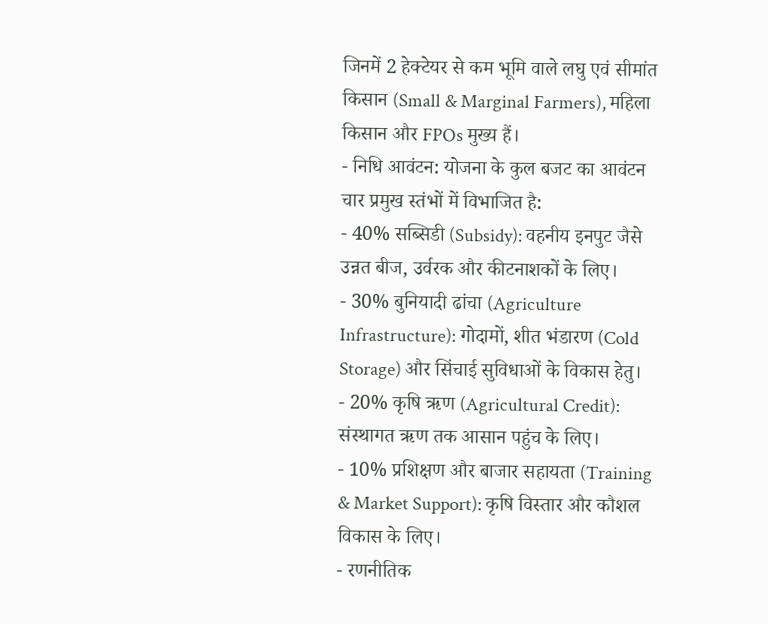जिनमें 2 हेक्टेयर से कम भूमि वाले लघु एवं सीमांत किसान (Small & Marginal Farmers), महिला किसान और FPOs मुख्य हैं।
- निधि आवंटन: योजना के कुल बजट का आवंटन चार प्रमुख स्तंभों में विभाजित है:
- 40% सब्सिडी (Subsidy): वहनीय इनपुट जैसे उन्नत बीज, उर्वरक और कीटनाशकों के लिए।
- 30% बुनियादी ढांचा (Agriculture Infrastructure): गोदामों, शीत भंडारण (Cold Storage) और सिंचाई सुविधाओं के विकास हेतु।
- 20% कृषि ऋण (Agricultural Credit): संस्थागत ऋण तक आसान पहुंच के लिए।
- 10% प्रशिक्षण और बाजार सहायता (Training & Market Support): कृषि विस्तार और कौशल विकास के लिए।
- रणनीतिक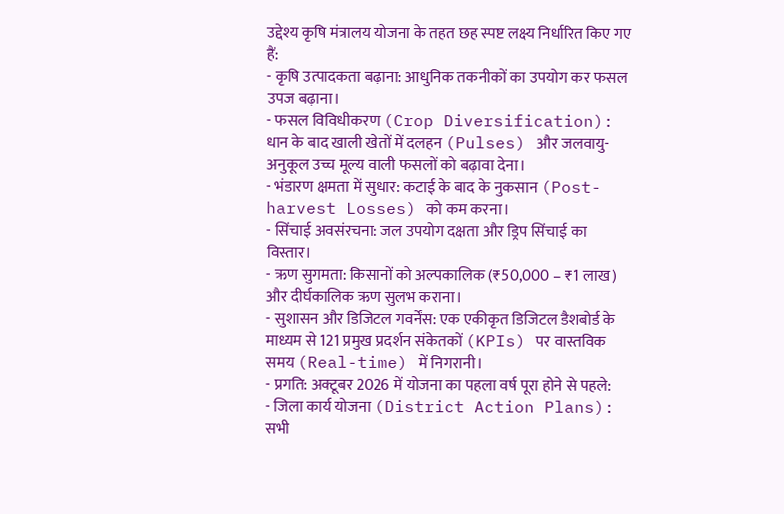उद्देश्य कृषि मंत्रालय योजना के तहत छह स्पष्ट लक्ष्य निर्धारित किए गए हैं:
- कृषि उत्पादकता बढ़ाना: आधुनिक तकनीकों का उपयोग कर फसल उपज बढ़ाना।
- फसल विविधीकरण (Crop Diversification): धान के बाद खाली खेतों में दलहन (Pulses) और जलवायु-अनुकूल उच्च मूल्य वाली फसलों को बढ़ावा देना।
- भंडारण क्षमता में सुधार: कटाई के बाद के नुकसान (Post-harvest Losses) को कम करना।
- सिंचाई अवसंरचना: जल उपयोग दक्षता और ड्रिप सिंचाई का विस्तार।
- ऋण सुगमता: किसानों को अल्पकालिक (₹50,000 – ₹1 लाख) और दीर्घकालिक ऋण सुलभ कराना।
- सुशासन और डिजिटल गवर्नेंस: एक एकीकृत डिजिटल डैशबोर्ड के माध्यम से 121 प्रमुख प्रदर्शन संकेतकों (KPIs) पर वास्तविक समय (Real-time) में निगरानी।
- प्रगति: अक्टूबर 2026 में योजना का पहला वर्ष पूरा होने से पहले:
- जिला कार्य योजना (District Action Plans): सभी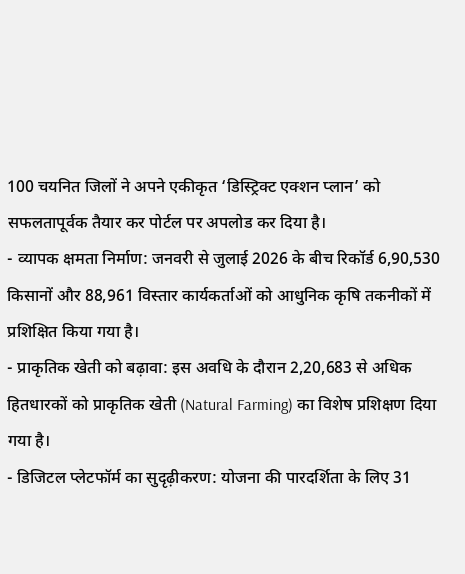100 चयनित जिलों ने अपने एकीकृत ‘डिस्ट्रिक्ट एक्शन प्लान’ को सफलतापूर्वक तैयार कर पोर्टल पर अपलोड कर दिया है।
- व्यापक क्षमता निर्माण: जनवरी से जुलाई 2026 के बीच रिकॉर्ड 6,90,530 किसानों और 88,961 विस्तार कार्यकर्ताओं को आधुनिक कृषि तकनीकों में प्रशिक्षित किया गया है।
- प्राकृतिक खेती को बढ़ावा: इस अवधि के दौरान 2,20,683 से अधिक हितधारकों को प्राकृतिक खेती (Natural Farming) का विशेष प्रशिक्षण दिया गया है।
- डिजिटल प्लेटफॉर्म का सुदृढ़ीकरण: योजना की पारदर्शिता के लिए 31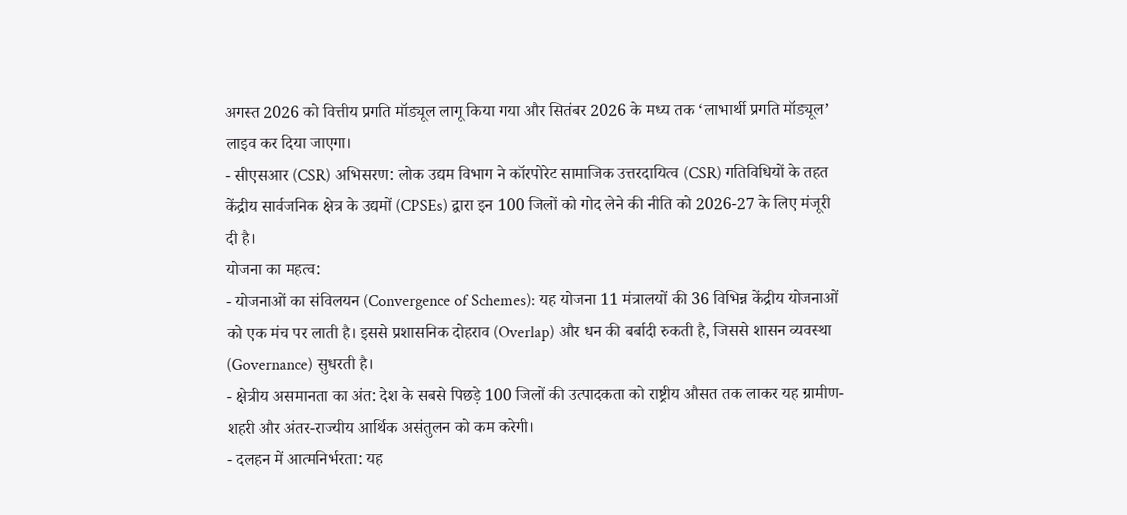अगस्त 2026 को वित्तीय प्रगति मॉड्यूल लागू किया गया और सितंबर 2026 के मध्य तक ‘लाभार्थी प्रगति मॉड्यूल’ लाइव कर दिया जाएगा।
- सीएसआर (CSR) अभिसरण: लोक उद्यम विभाग ने कॉरपोरेट सामाजिक उत्तरदायित्व (CSR) गतिविधियों के तहत केंद्रीय सार्वजनिक क्षेत्र के उद्यमों (CPSEs) द्वारा इन 100 जिलों को गोद लेने की नीति को 2026-27 के लिए मंजूरी दी है।
योजना का महत्व:
- योजनाओं का संविलयन (Convergence of Schemes): यह योजना 11 मंत्रालयों की 36 विभिन्न केंद्रीय योजनाओं को एक मंच पर लाती है। इससे प्रशासनिक दोहराव (Overlap) और धन की बर्बादी रुकती है, जिससे शासन व्यवस्था (Governance) सुधरती है।
- क्षेत्रीय असमानता का अंत: देश के सबसे पिछड़े 100 जिलों की उत्पादकता को राष्ट्रीय औसत तक लाकर यह ग्रामीण-शहरी और अंतर-राज्यीय आर्थिक असंतुलन को कम करेगी।
- दलहन में आत्मनिर्भरता: यह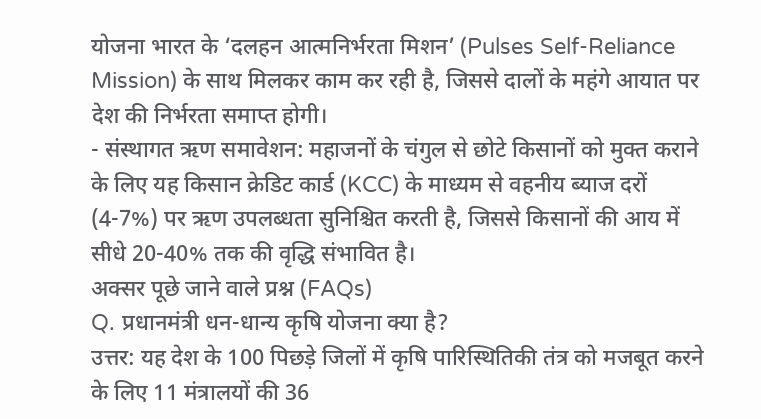योजना भारत के ‘दलहन आत्मनिर्भरता मिशन’ (Pulses Self-Reliance Mission) के साथ मिलकर काम कर रही है, जिससे दालों के महंगे आयात पर देश की निर्भरता समाप्त होगी।
- संस्थागत ऋण समावेशन: महाजनों के चंगुल से छोटे किसानों को मुक्त कराने के लिए यह किसान क्रेडिट कार्ड (KCC) के माध्यम से वहनीय ब्याज दरों (4-7%) पर ऋण उपलब्धता सुनिश्चित करती है, जिससे किसानों की आय में सीधे 20-40% तक की वृद्धि संभावित है।
अक्सर पूछे जाने वाले प्रश्न (FAQs)
Q. प्रधानमंत्री धन-धान्य कृषि योजना क्या है?
उत्तर: यह देश के 100 पिछड़े जिलों में कृषि पारिस्थितिकी तंत्र को मजबूत करने के लिए 11 मंत्रालयों की 36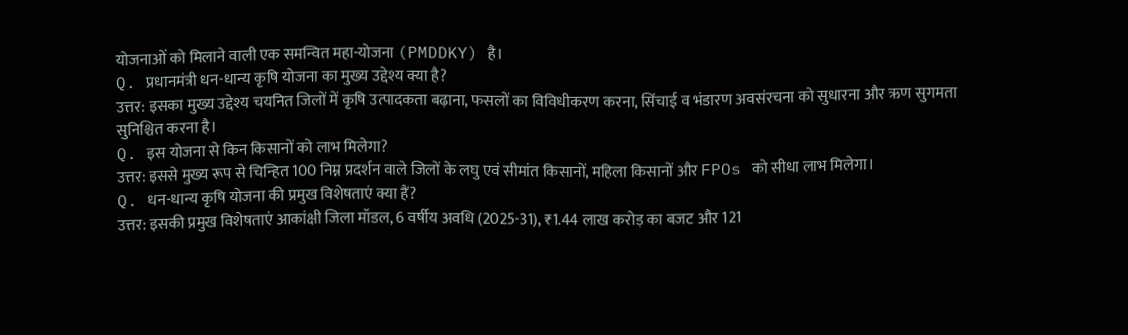योजनाओं को मिलाने वाली एक समन्वित महा-योजना (PMDDKY) है।
Q. प्रधानमंत्री धन-धान्य कृषि योजना का मुख्य उद्देश्य क्या है?
उत्तर: इसका मुख्य उद्देश्य चयनित जिलों में कृषि उत्पादकता बढ़ाना, फसलों का विविधीकरण करना, सिंचाई व भंडारण अवसंरचना को सुधारना और ऋण सुगमता सुनिश्चित करना है।
Q. इस योजना से किन किसानों को लाभ मिलेगा?
उत्तर: इससे मुख्य रूप से चिन्हित 100 निम्न प्रदर्शन वाले जिलों के लघु एवं सीमांत किसानों, महिला किसानों और FPOs को सीधा लाभ मिलेगा।
Q. धन-धान्य कृषि योजना की प्रमुख विशेषताएं क्या हैं?
उत्तर: इसकी प्रमुख विशेषताएं आकांक्षी जिला मॉडल, 6 वर्षीय अवधि (2025-31), ₹1.44 लाख करोड़ का बजट और 121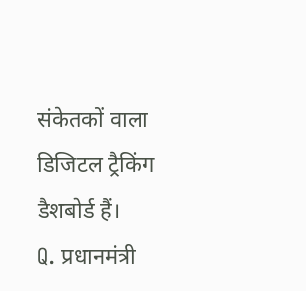संकेतकों वाला डिजिटल ट्रैकिंग डैशबोर्ड हैं।
Q. प्रधानमंत्री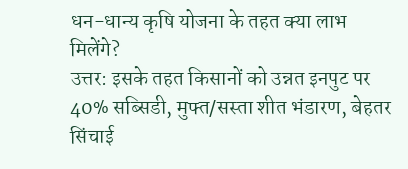धन-धान्य कृषि योजना के तहत क्या लाभ मिलेंगे?
उत्तर: इसके तहत किसानों को उन्नत इनपुट पर 40% सब्सिडी, मुफ्त/सस्ता शीत भंडारण, बेहतर सिंचाई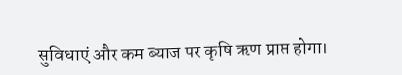सुविधाएं और कम ब्याज पर कृषि ऋण प्राप्त होगा।